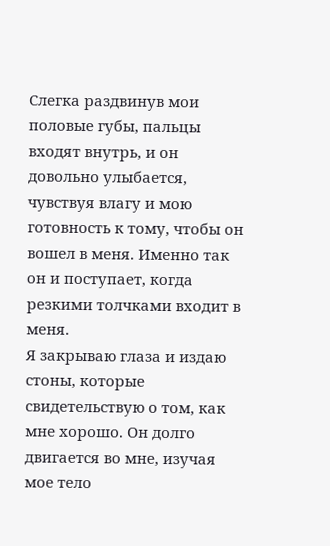Слегка раздвинув мои половые губы, пальцы входят внутрь, и он довольно улыбается, чувствуя влагу и мою готовность к тому, чтобы он вошел в меня. Именно так он и поступает, когда резкими толчками входит в меня.
Я закрываю глаза и издаю стоны, которые свидетельствую о том, как мне хорошо. Он долго двигается во мне, изучая мое тело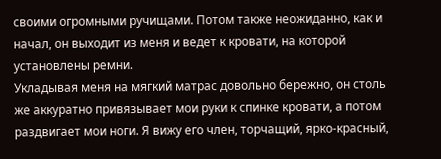своими огромными ручищами. Потом также неожиданно, как и начал, он выходит из меня и ведет к кровати, на которой установлены ремни.
Укладывая меня на мягкий матрас довольно бережно, он столь же аккуратно привязывает мои руки к спинке кровати, а потом раздвигает мои ноги. Я вижу его член, торчащий, ярко-красный,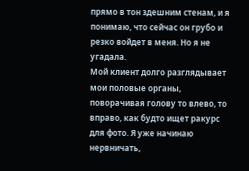прямо в тон здешним стенам, и я понимаю, что сейчас он грубо и резко войдет в меня. Но я не угадала.
Мой клиент долго разглядывает мои половые органы, поворачивая голову то влево, то вправо, как будто ищет ракурс для фото. Я уже начинаю нервничать,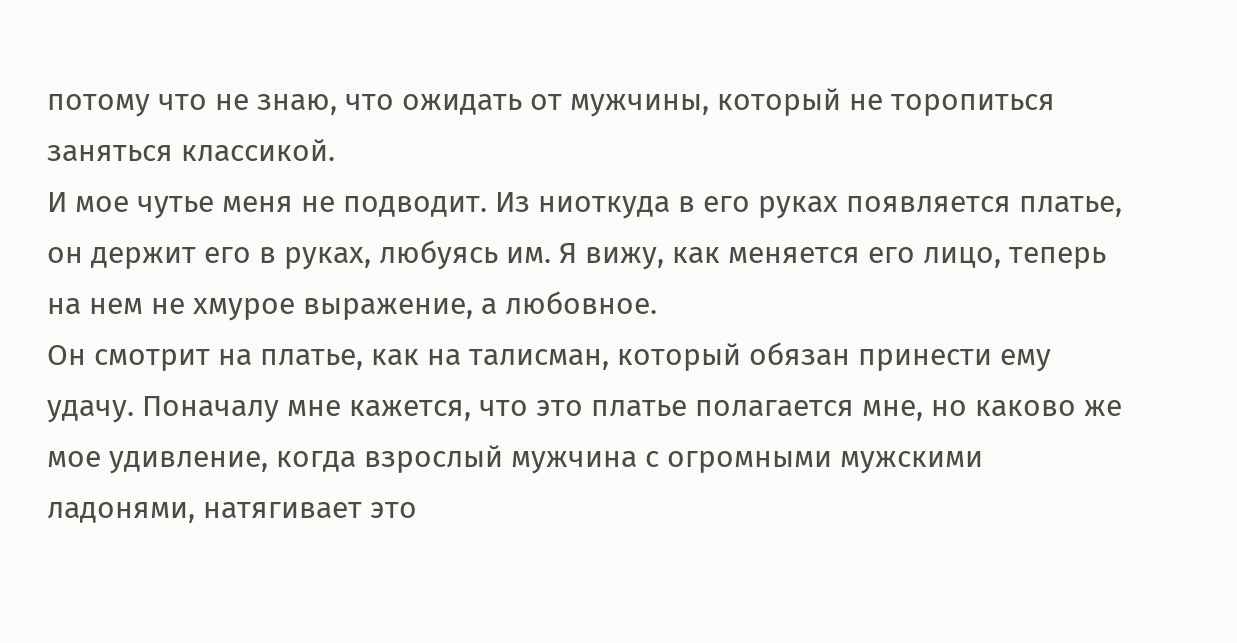потому что не знаю, что ожидать от мужчины, который не торопиться заняться классикой.
И мое чутье меня не подводит. Из ниоткуда в его руках появляется платье, он держит его в руках, любуясь им. Я вижу, как меняется его лицо, теперь на нем не хмурое выражение, а любовное.
Он смотрит на платье, как на талисман, который обязан принести ему удачу. Поначалу мне кажется, что это платье полагается мне, но каково же мое удивление, когда взрослый мужчина с огромными мужскими ладонями, натягивает это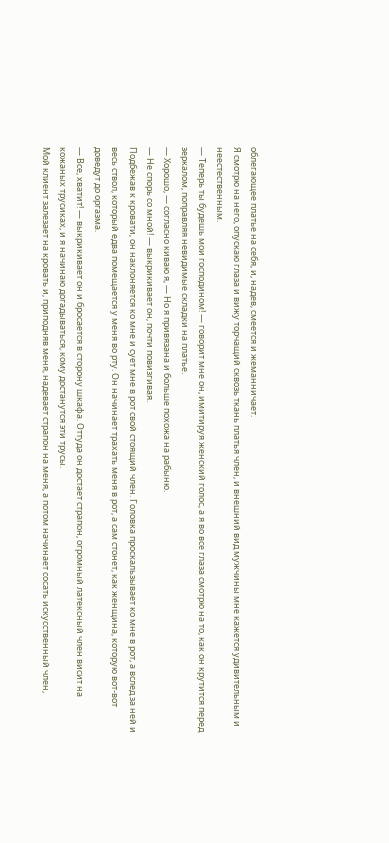облегающее платье на себя, и, надев, смеется и жеманничает.
Я смотрю на него, опускаю глаза и вижу торчащий сквозь ткань платья член, и внешний вид мужчины мне кажется удивительным и неестественным.
— Теперь ты будешь мои господином! — говорит мне он, имитируя женский голос, а я во все глаза смотрю на то, как он крутится перед зеркалом, поправляя невидимые складки на платье.
— Хорошо, — согласно киваю я, — Но я привязана и больше похожа на рабыню.
— Не спорь со мной! — выкрикивает он, почти повизгивая.
Подбежав к кровати, он наклоняется ко мне и сует мне в рот свой стоящий член. Головка проскальзывает ко мне в рот, а вслед за ней и весь ствол, который едва помещается у меня во рту. Он начинает трахать меня в рот, а сам стонет, как женщина, которую вот-вот доведут до оргазма.
— Все, хватит! — выкрикивает он и бросается в сторону шкафа. Оттуда он достает страпон, огромный латексный член висит на кожаных трусиках, и я начинаю догадываться, кому достанутся эти трусы.
Мой клиент залезает на кровать и, приподняв меня, надевает страпон на меня, а потом начинает сосать искусственный член,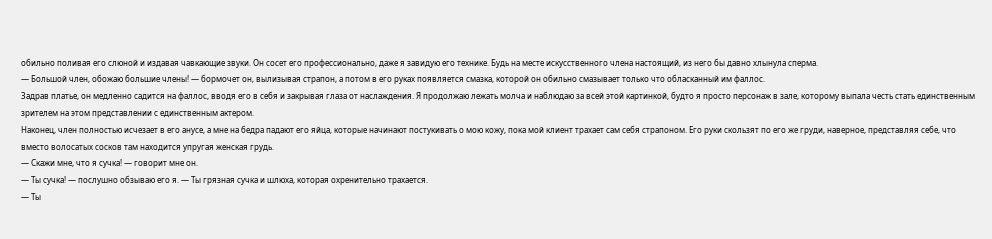обильно поливая его слюной и издавая чавкающие звуки. Он сосет его профессионально, даже я завидую его технике. Будь на месте искусственного члена настоящий, из него бы давно хлынула сперма.
— Большой член, обожаю большие члены! — бормочет он, вылизывая страпон, а потом в его руках появляется смазка, которой он обильно смазывает только что обласканный им фаллос.
Задрав платье, он медленно садится на фаллос, вводя его в себя и закрывая глаза от наслаждения. Я продолжаю лежать молча и наблюдаю за всей этой картинкой, будто я просто персонаж в зале, которому выпала честь стать единственным зрителем на этом представлении с единственным актером.
Наконец, член полностью исчезает в его анусе, а мне на бедра падают его яйца, которые начинают постукивать о мою кожу, пока мой клиент трахает сам себя страпоном. Его руки скользят по его же груди, наверное, представляя себе, что вместо волосатых сосков там находится упругая женская грудь.
— Скажи мне, что я сучка! — говорит мне он.
— Ты сучка! — послушно обзываю его я. — Ты грязная сучка и шлюха, которая охренительно трахается.
— Ты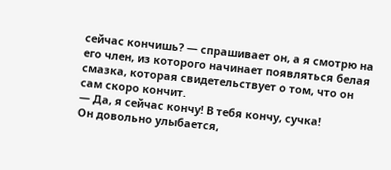сейчас кончишь? — спрашивает он, а я смотрю на его член, из которого начинает появляться белая смазка, которая свидетельствует о том, что он сам скоро кончит.
— Да, я сейчас кончу! В тебя кончу, сучка!
Он довольно улыбается,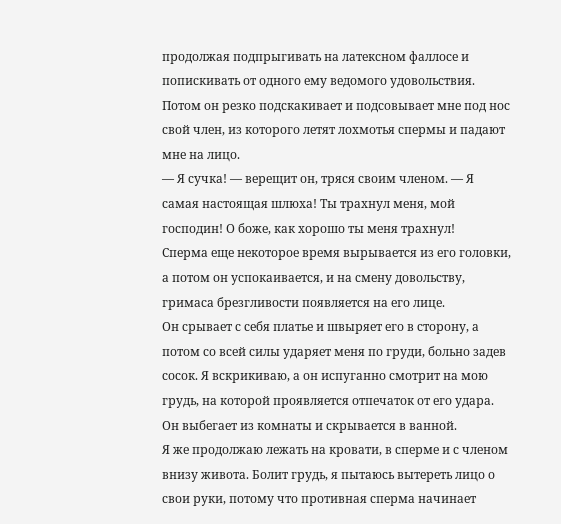продолжая подпрыгивать на латексном фаллосе и попискивать от одного ему ведомого удовольствия. Потом он резко подскакивает и подсовывает мне под нос свой член, из которого летят лохмотья спермы и падают мне на лицо.
— Я сучка! — верещит он, тряся своим членом. — Я самая настоящая шлюха! Ты трахнул меня, мой господин! О боже, как хорошо ты меня трахнул!
Сперма еще некоторое время вырывается из его головки, а потом он успокаивается, и на смену довольству, гримаса брезгливости появляется на его лице.
Он срывает с себя платье и швыряет его в сторону, а потом со всей силы ударяет меня по груди, больно задев сосок. Я вскрикиваю, а он испуганно смотрит на мою грудь, на которой проявляется отпечаток от его удара. Он выбегает из комнаты и скрывается в ванной.
Я же продолжаю лежать на кровати, в сперме и с членом внизу живота. Болит грудь, я пытаюсь вытереть лицо о свои руки, потому что противная сперма начинает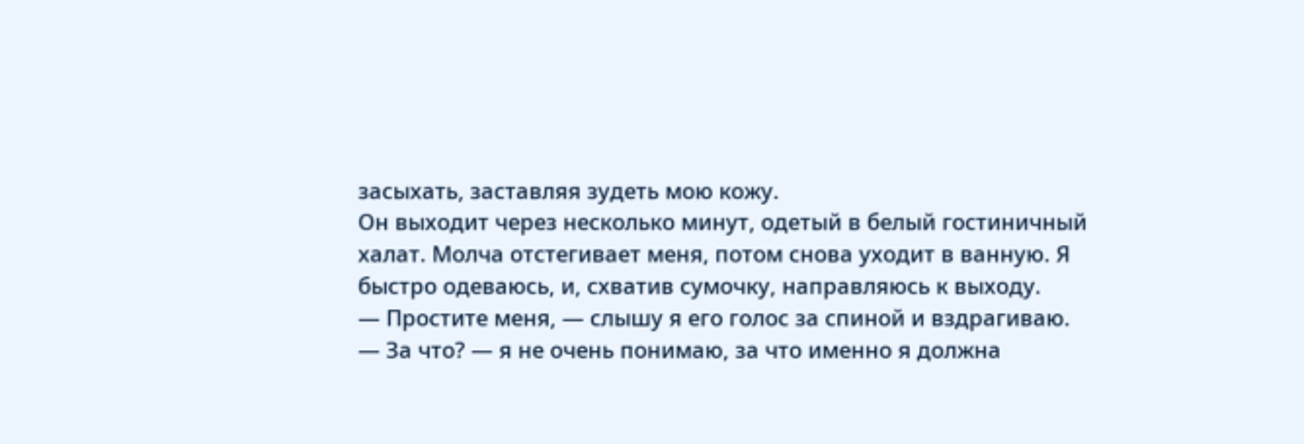засыхать, заставляя зудеть мою кожу.
Он выходит через несколько минут, одетый в белый гостиничный халат. Молча отстегивает меня, потом снова уходит в ванную. Я быстро одеваюсь, и, схватив сумочку, направляюсь к выходу.
— Простите меня, — слышу я его голос за спиной и вздрагиваю.
— За что? — я не очень понимаю, за что именно я должна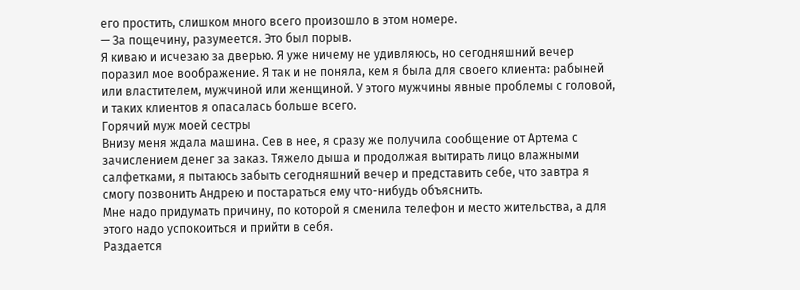его простить, слишком много всего произошло в этом номере.
— За пощечину, разумеется. Это был порыв.
Я киваю и исчезаю за дверью. Я уже ничему не удивляюсь, но сегодняшний вечер поразил мое воображение. Я так и не поняла, кем я была для своего клиента: рабыней или властителем, мужчиной или женщиной. У этого мужчины явные проблемы с головой, и таких клиентов я опасалась больше всего.
Горячий муж моей сестры
Внизу меня ждала машина. Сев в нее, я сразу же получила сообщение от Артема с зачислением денег за заказ. Тяжело дыша и продолжая вытирать лицо влажными салфетками, я пытаюсь забыть сегодняшний вечер и представить себе, что завтра я смогу позвонить Андрею и постараться ему что-нибудь объяснить.
Мне надо придумать причину, по которой я сменила телефон и место жительства, а для этого надо успокоиться и прийти в себя.
Раздается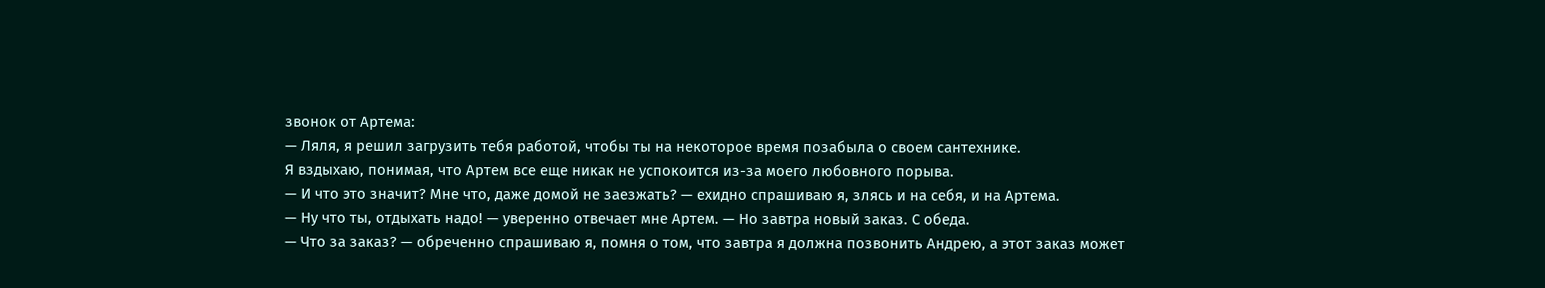звонок от Артема:
— Ляля, я решил загрузить тебя работой, чтобы ты на некоторое время позабыла о своем сантехнике.
Я вздыхаю, понимая, что Артем все еще никак не успокоится из-за моего любовного порыва.
— И что это значит? Мне что, даже домой не заезжать? — ехидно спрашиваю я, злясь и на себя, и на Артема.
— Ну что ты, отдыхать надо! — уверенно отвечает мне Артем. — Но завтра новый заказ. С обеда.
— Что за заказ? — обреченно спрашиваю я, помня о том, что завтра я должна позвонить Андрею, а этот заказ может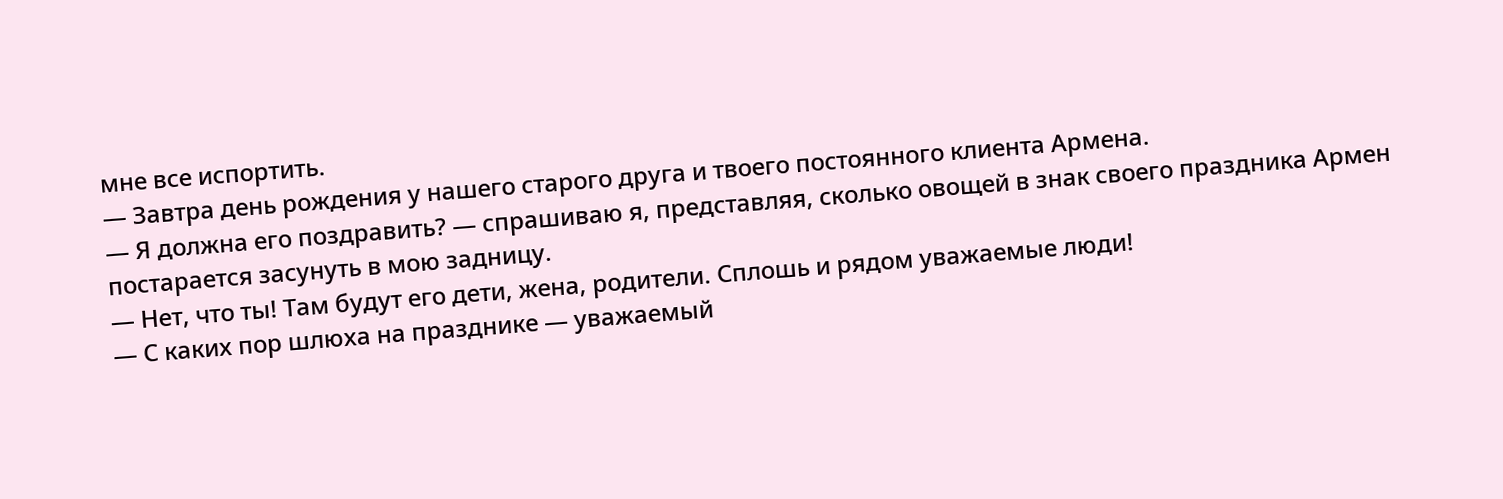мне все испортить.
— Завтра день рождения у нашего старого друга и твоего постоянного клиента Армена.
— Я должна его поздравить? — спрашиваю я, представляя, сколько овощей в знак своего праздника Армен постарается засунуть в мою задницу.
— Нет, что ты! Там будут его дети, жена, родители. Сплошь и рядом уважаемые люди!
— С каких пор шлюха на празднике — уважаемый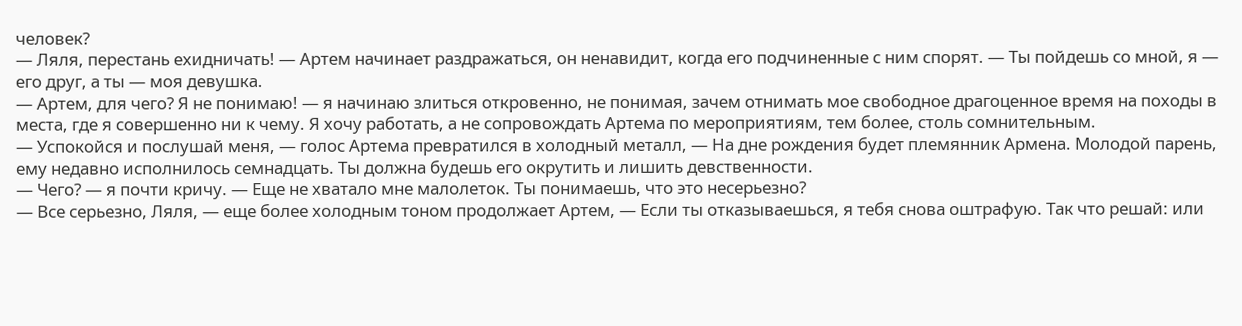человек?
— Ляля, перестань ехидничать! — Артем начинает раздражаться, он ненавидит, когда его подчиненные с ним спорят. — Ты пойдешь со мной, я — его друг, а ты — моя девушка.
— Артем, для чего? Я не понимаю! — я начинаю злиться откровенно, не понимая, зачем отнимать мое свободное драгоценное время на походы в места, где я совершенно ни к чему. Я хочу работать, а не сопровождать Артема по мероприятиям, тем более, столь сомнительным.
— Успокойся и послушай меня, — голос Артема превратился в холодный металл, — На дне рождения будет племянник Армена. Молодой парень, ему недавно исполнилось семнадцать. Ты должна будешь его окрутить и лишить девственности.
— Чего? — я почти кричу. — Еще не хватало мне малолеток. Ты понимаешь, что это несерьезно?
— Все серьезно, Ляля, — еще более холодным тоном продолжает Артем, — Если ты отказываешься, я тебя снова оштрафую. Так что решай: или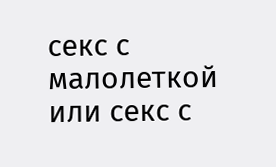секс с малолеткой или секс с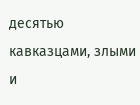десятью кавказцами, злыми и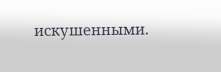искушенными.